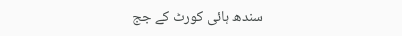سندھ ہائی کورٹ کے جج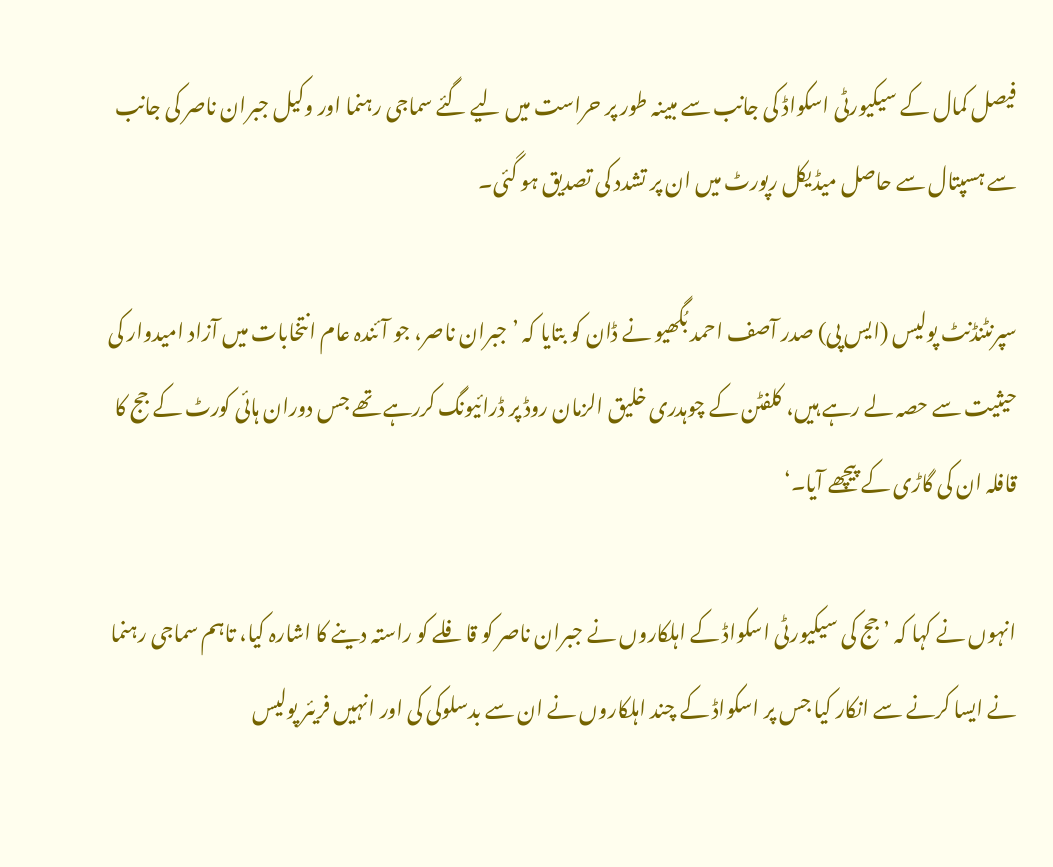فیصل کمال کے سیکیورٹی اسکواڈ کی جانب سے مبینہ طور پر حراست میں لیے گئے سماجی رہنما اور وکیل جبران ناصر کی جانب سے ہسپتال سے حاصل میڈیکل رپورٹ میں ان پر تشدد کی تصدیق ہو گئی۔

سپرنٹنڈنٹ پولیس (ایس پی) صدر آصف احمد بُگھیو نے ڈان کو بتایا کہ ’جبران ناصر، جو آئندہ عام انتخابات میں آزاد امیدوار کی حیثیت سے حصہ لے رہے ہیں، کلفٹن کے چوہدری خلیق الزمان روڈ پر ڈرائیونگ کررہے تھے جس دوران ہائی کورٹ کے جج کا قافلہ ان کی گاڑی کے پیچھے آیا۔‘

انہوں نے کہا کہ ’جج کی سیکیورٹی اسکواڈ کے اہلکاروں نے جبران ناصر کو قافلے کو راستہ دینے کا اشارہ کیا، تاہم سماجی رہنما نے ایسا کرنے سے انکار کیا جس پر اسکواڈ کے چند اہلکاروں نے ان سے بدسلوکی کی اور انہیں فریئر پولیس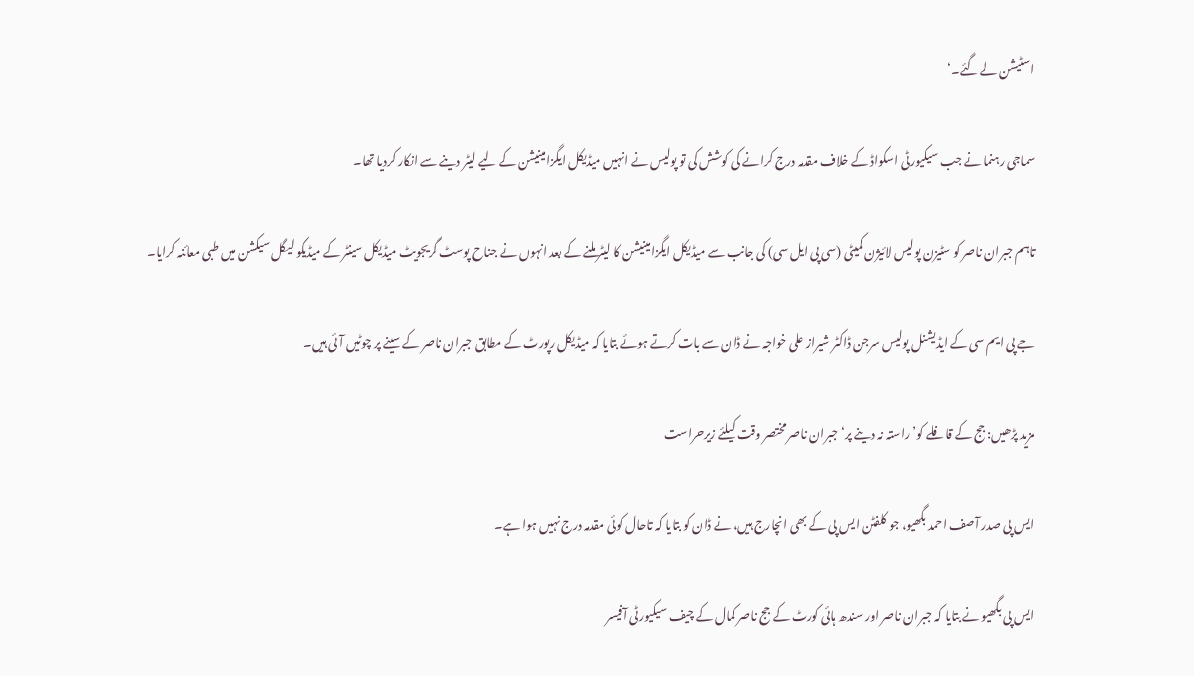اسٹیشن لے گئے۔‘

سماجی رہنما نے جب سیکیورٹی اسکواڈ کے خلاف مقدمہ درج کرانے کی کوشش کی تو پولیس نے انہیں میڈیکل ایگزامینیشن کے لیے لیٹر دینے سے انکار کردیا تھا۔

تاہم جبران ناصر کو سٹیزن پولیس لائیژن کمیٹی (سی پی ایل سی) کی جانب سے میڈیکل ایگزامینیشن کا لیٹر ملنے کے بعد انہوں نے جناح پوسٹ گریجویٹ میڈیکل سینٹر کے میڈیکو لیگل سیکشن میں طبی معائنہ کرایا۔

جے پی ایم سی کے ایڈیشنل پولیس سرجن ڈاکٹر شیراز علی خواجہ نے ڈان سے بات کرتے ہوئے بتایا کہ میڈیکل رپورٹ کے مطابق جبران ناصر کے سینے پر چوٹیں آئی ہیں۔

مزید پڑھیں: جج کے قافلے کو’راستہ نہ دینے پر‘جبران ناصر مختصر وقت کیلئے زیرحراست

ایس پی صدر آصف احمد بگھیو، جو کلفٹن ایس پی کے بھی انچارج ہیں، نے ڈان کو بتایا کہ تاحال کوئی مقدمہ درج نہیں ہوا ہے۔

ایس پی بگھیو نے بتایا کہ جبران ناصر اور سندھ ہائی کورٹ کے جج ناصر کمال کے چیف سیکیورٹی آفیسر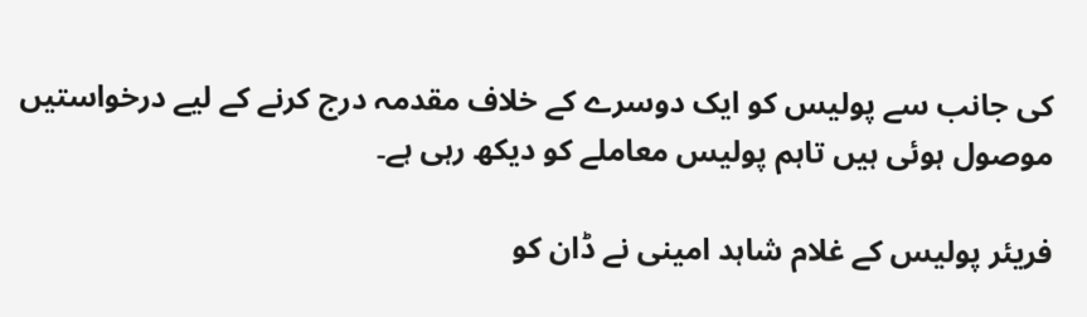کی جانب سے پولیس کو ایک دوسرے کے خلاف مقدمہ درج کرنے کے لیے درخواستیں موصول ہوئی ہیں تاہم پولیس معاملے کو دیکھ رہی ہے۔

فریئر پولیس کے غلام شاہد امینی نے ڈان کو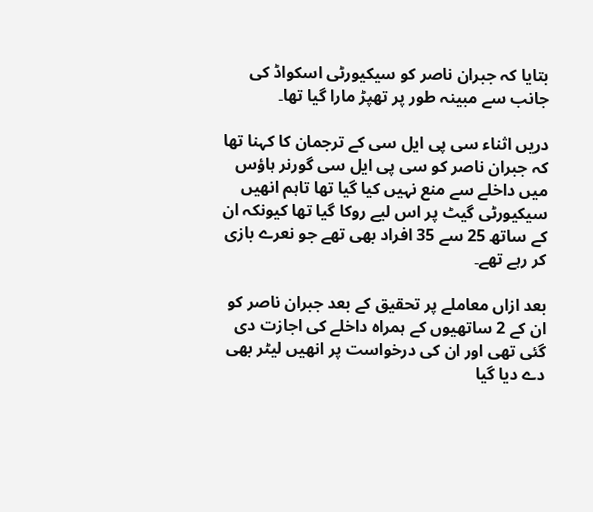بتایا کہ جبران ناصر کو سیکیورٹی اسکواڈ کی جانب سے مبینہ طور پر تھپڑ مارا گیا تھا۔

دریں اثناء سی پی ایل سی کے ترجمان کا کہنا تھا کہ جبران ناصر کو سی پی ایل سی گورنر ہاؤس میں داخلے سے منع نہیں کیا گیا تھا تاہم انھیں سیکیورٹی گیٹ پر اس لیے روکا گیا تھا کیونکہ ان کے ساتھ 25 سے 35 افراد بھی تھے جو نعرے بازی کر رہے تھے۔

بعد ازاں معاملے پر تحقیق کے بعد جبران ناصر کو ان کے 2 ساتھیوں کے ہمراہ داخلے کی اجازت دی گئی تھی اور ان کی درخواست پر انھیں لیٹر بھی دے دیا گیا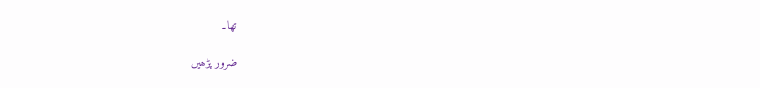تھا۔

ضرور پڑھیں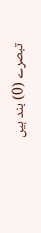تبصرے (0) بند ہیں